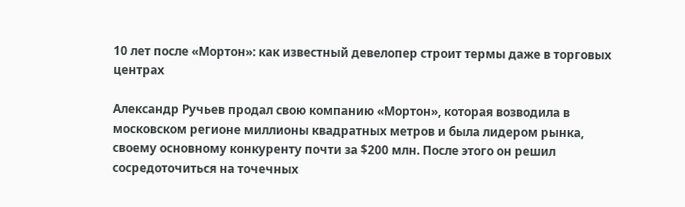10 лет после «Мортон»: как известный девелопер строит термы даже в торговых центрах

Александр Ручьев продал свою компанию «Мортон», которая возводила в московском регионе миллионы квадратных метров и была лидером рынка, своему основному конкуренту почти за $200 млн. После этого он решил сосредоточиться на точечных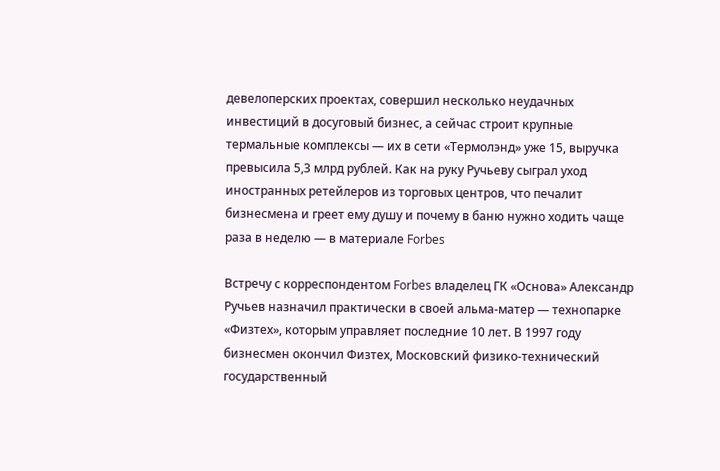девелоперских проектах, совершил несколько неудачных инвестиций в досуговый бизнес, а сейчас строит крупные термальные комплексы — их в сети «Термолэнд» уже 15, выручка превысила 5,3 млрд рублей. Как на руку Ручьеву сыграл уход иностранных ретейлеров из торговых центров, что печалит бизнесмена и греет ему душу и почему в баню нужно ходить чаще раза в неделю — в материале Forbes

Встречу с корреспондентом Forbes владелец ГК «Основа» Александр Ручьев назначил практически в своей альма-матер — технопарке «Физтех», которым управляет последние 10 лет. В 1997 году бизнесмен окончил Физтех, Московский физико-технический государственный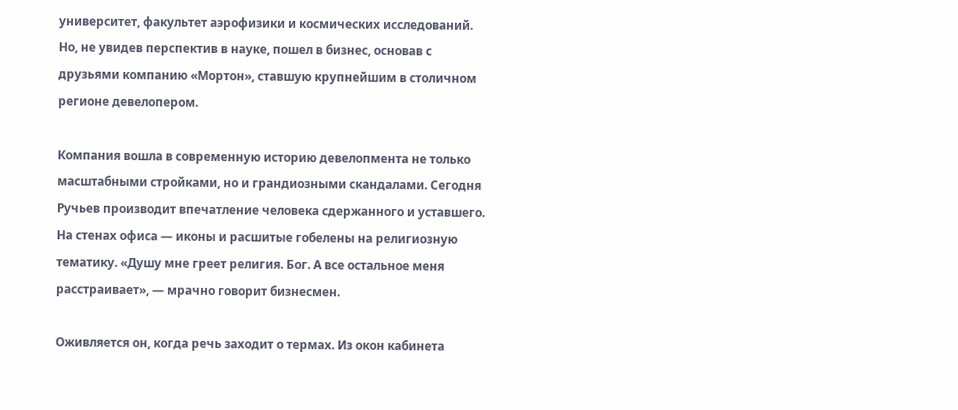университет, факультет аэрофизики и космических исследований. Но, не увидев перспектив в науке, пошел в бизнес, основав с друзьями компанию «Мортон», ставшую крупнейшим в столичном регионе девелопером.

Компания вошла в современную историю девелопмента не только масштабными стройками, но и грандиозными скандалами. Сегодня Ручьев производит впечатление человека сдержанного и уставшего. На стенах офиса — иконы и расшитые гобелены на религиозную тематику. «Душу мне греет религия. Бог. А все остальное меня расстраивает», — мрачно говорит бизнесмен.

Оживляется он, когда речь заходит о термах. Из окон кабинета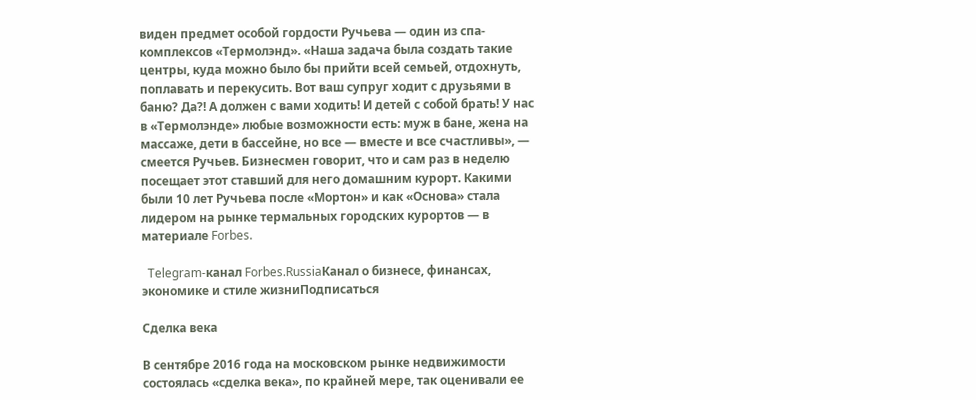виден предмет особой гордости Ручьева — один из спа-комплексов «Термолэнд». «Наша задача была создать такие центры, куда можно было бы прийти всей семьей, отдохнуть, поплавать и перекусить. Вот ваш супруг ходит с друзьями в баню? Да?! А должен с вами ходить! И детей с собой брать! У нас в «Термолэнде» любые возможности есть: муж в бане, жена на массаже, дети в бассейне, но все — вместе и все счастливы», — смеется Ручьев. Бизнесмен говорит, что и сам раз в неделю посещает этот ставший для него домашним курорт. Какими были 10 лет Ручьева после «Мортон» и как «Основа» стала лидером на рынке термальных городских курортов — в материале Forbes.

  Telegram-канал Forbes.RussiaКанал о бизнесе, финансах, экономике и стиле жизниПодписаться

Сделка века

В сентябре 2016 года на московском рынке недвижимости состоялась «сделка века», по крайней мере, так оценивали ее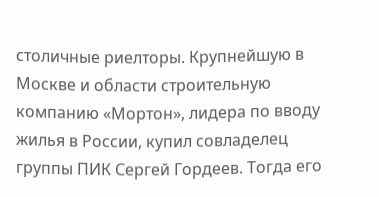столичные риелторы. Крупнейшую в Москве и области строительную компанию «Мортон», лидера по вводу жилья в России, купил совладелец группы ПИК Сергей Гордеев. Тогда его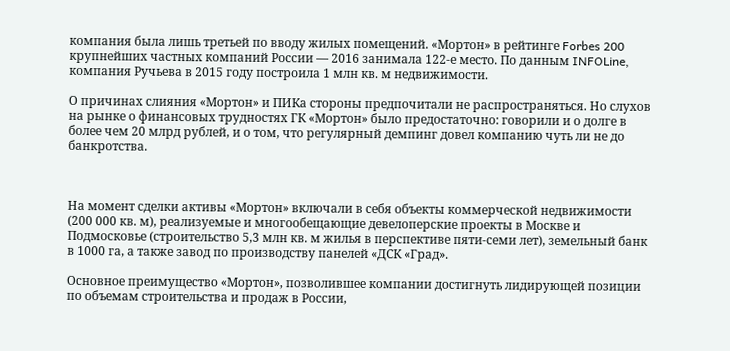компания была лишь третьей по вводу жилых помещений. «Мортон» в рейтинге Forbes 200 крупнейших частных компаний России — 2016 занимала 122-е место. По данным INFOLine, компания Ручьева в 2015 году построила 1 млн кв. м недвижимости.

О причинах слияния «Мортон» и ПИКа стороны предпочитали не распространяться. Но слухов на рынке о финансовых трудностях ГК «Мортон» было предостаточно: говорили и о долге в более чем 20 млрд рублей, и о том, что регулярный демпинг довел компанию чуть ли не до банкротства.



На момент сделки активы «Мортон» включали в себя объекты коммерческой недвижимости (200 000 кв. м), реализуемые и многообещающие девелоперские проекты в Москве и Подмосковье (строительство 5,3 млн кв. м жилья в перспективе пяти-семи лет), земельный банк в 1000 га, а также завод по производству панелей «ДСК «Град».

Основное преимущество «Мортон», позволившее компании достигнуть лидирующей позиции по объемам строительства и продаж в России,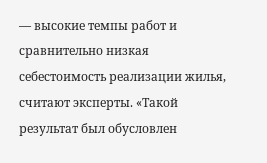— высокие темпы работ и сравнительно низкая себестоимость реализации жилья, считают эксперты. «Такой результат был обусловлен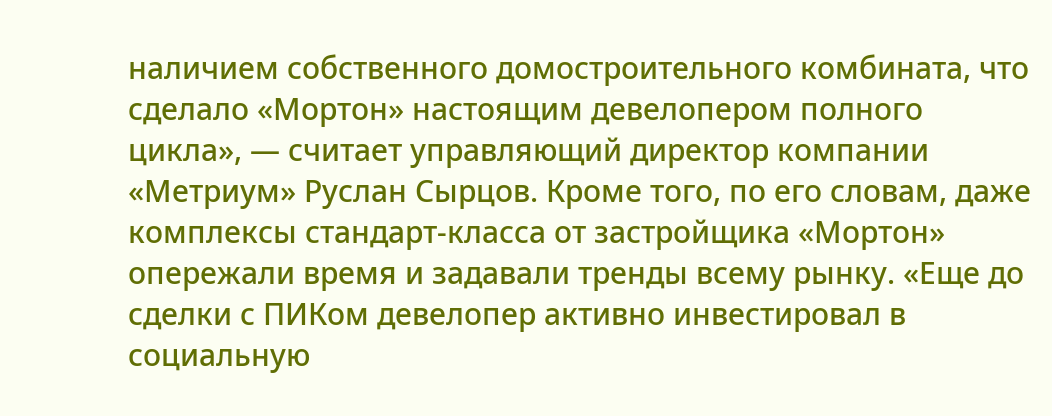наличием собственного домостроительного комбината, что сделало «Мортон» настоящим девелопером полного цикла», — считает управляющий директор компании «Метриум» Руслан Сырцов. Кроме того, по его словам, даже комплексы стандарт-класса от застройщика «Мортон» опережали время и задавали тренды всему рынку. «Еще до сделки с ПИКом девелопер активно инвестировал в социальную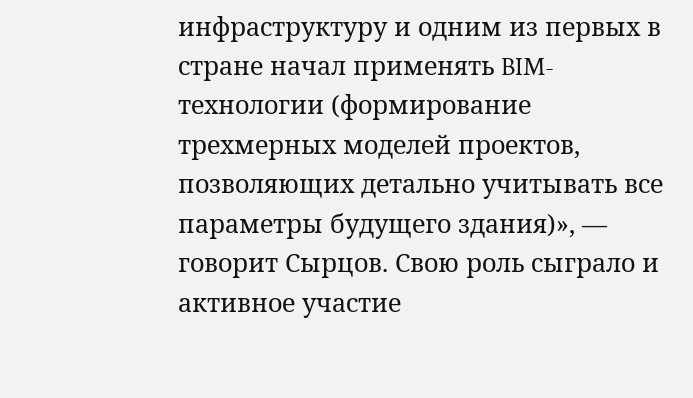инфраструктуру и одним из первых в стране начал применять BIM-технологии (формирование трехмерных моделей проектов, позволяющих детально учитывать все параметры будущего здания)», — говорит Сырцов. Свою роль сыграло и активное участие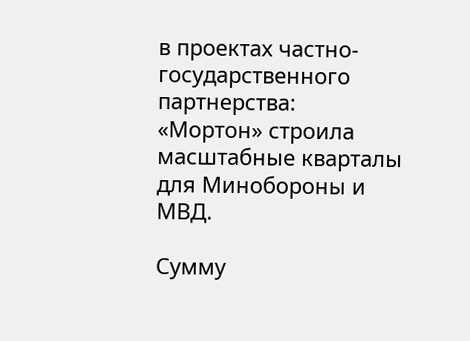в проектах частно-государственного партнерства: «Мортон» строила масштабные кварталы для Минобороны и МВД.

Сумму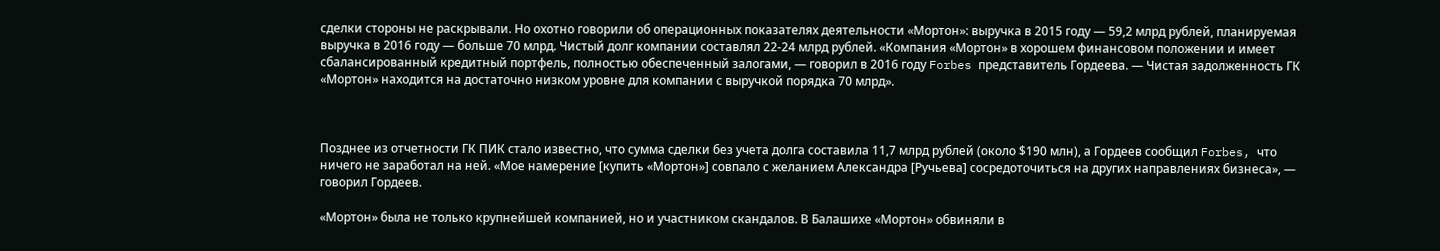сделки стороны не раскрывали. Но охотно говорили об операционных показателях деятельности «Мортон»: выручка в 2015 году — 59,2 млрд рублей, планируемая выручка в 2016 году — больше 70 млрд. Чистый долг компании составлял 22-24 млрд рублей. «Компания «Мортон» в хорошем финансовом положении и имеет сбалансированный кредитный портфель, полностью обеспеченный залогами, — говорил в 2016 году Forbes представитель Гордеева. — Чистая задолженность ГК «Мортон» находится на достаточно низком уровне для компании с выручкой порядка 70 млрд».



Позднее из отчетности ГК ПИК стало известно, что сумма сделки без учета долга составила 11,7 млрд рублей (около $190 млн), а Гордеев сообщил Forbes, что ничего не заработал на ней. «Мое намерение [купить «Мортон»] совпало с желанием Александра [Ручьева] сосредоточиться на других направлениях бизнеса», — говорил Гордеев.

«Мортон» была не только крупнейшей компанией, но и участником скандалов. В Балашихе «Мортон» обвиняли в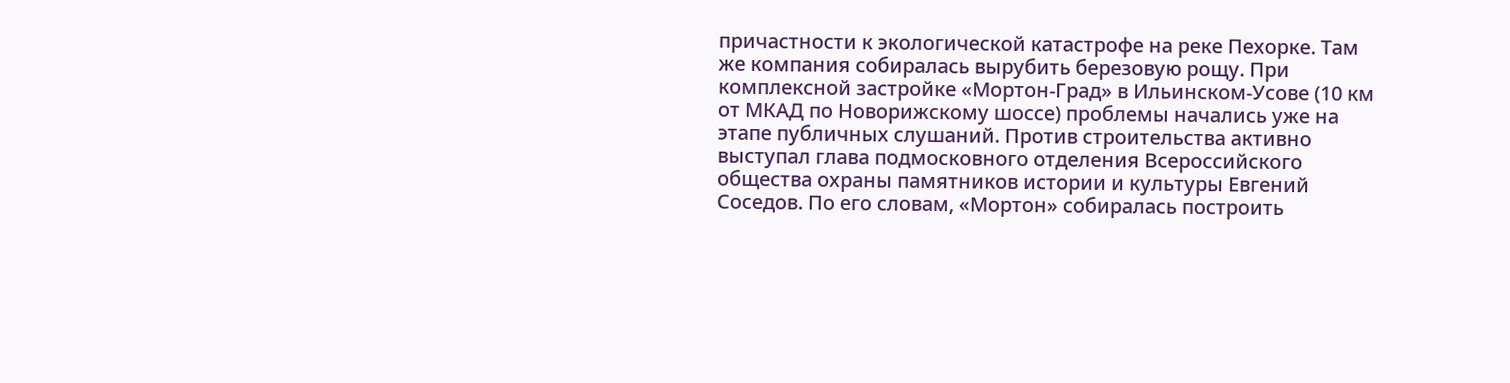причастности к экологической катастрофе на реке Пехорке. Там же компания собиралась вырубить березовую рощу. При комплексной застройке «Мортон-Град» в Ильинском-Усове (10 км от МКАД по Новорижскому шоссе) проблемы начались уже на этапе публичных слушаний. Против строительства активно выступал глава подмосковного отделения Всероссийского общества охраны памятников истории и культуры Евгений Соседов. По его словам, «Мортон» собиралась построить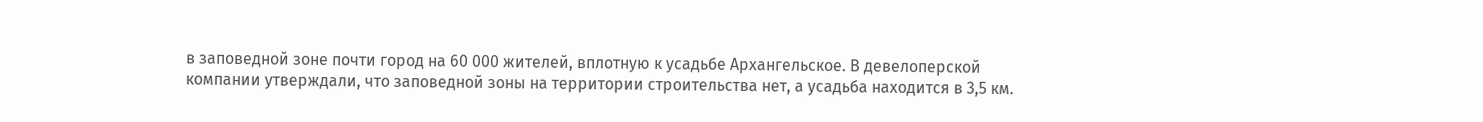в заповедной зоне почти город на 60 000 жителей, вплотную к усадьбе Архангельское. В девелоперской компании утверждали, что заповедной зоны на территории строительства нет, а усадьба находится в 3,5 км.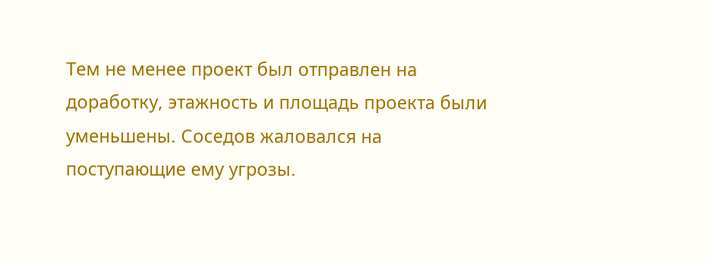Тем не менее проект был отправлен на доработку, этажность и площадь проекта были уменьшены. Соседов жаловался на поступающие ему угрозы.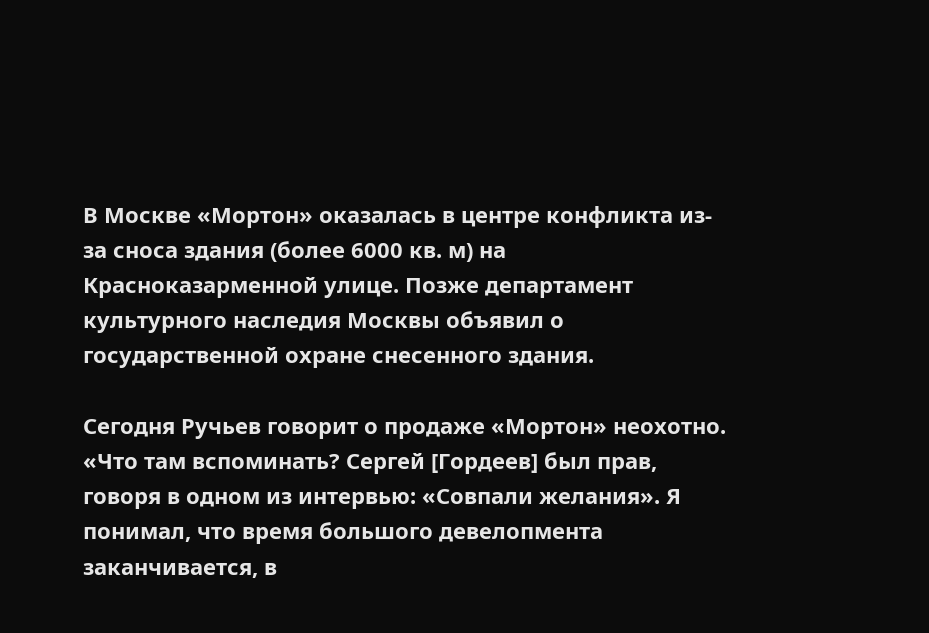В Москве «Мортон» оказалась в центре конфликта из-за сноса здания (более 6000 кв. м) на Красноказарменной улице. Позже департамент культурного наследия Москвы объявил о государственной охране снесенного здания.

Сегодня Ручьев говорит о продаже «Мортон» неохотно. «Что там вспоминать? Сергей [Гордеев] был прав, говоря в одном из интервью: «Совпали желания». Я понимал, что время большого девелопмента заканчивается, в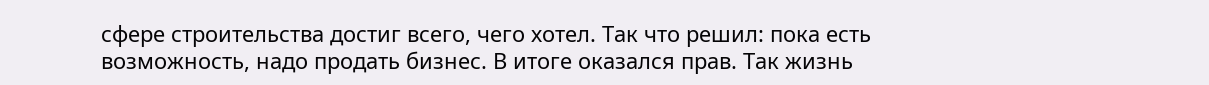сфере строительства достиг всего, чего хотел. Так что решил: пока есть возможность, надо продать бизнес. В итоге оказался прав. Так жизнь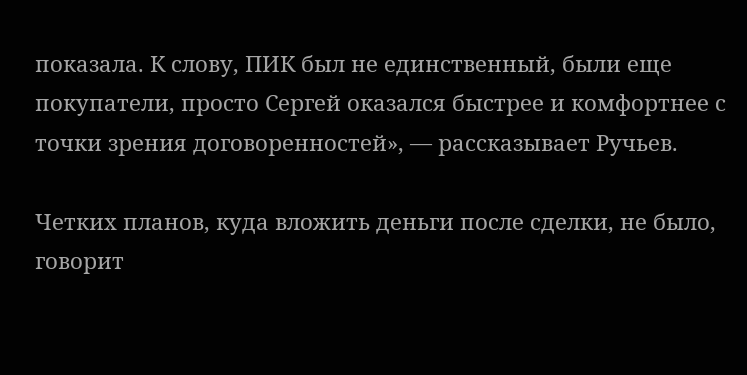показала. К слову, ПИК был не единственный, были еще покупатели, просто Сергей оказался быстрее и комфортнее с точки зрения договоренностей», — рассказывает Ручьев.

Четких планов, куда вложить деньги после сделки, не было, говорит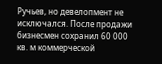Ручьев, но девелопмент не исключался. После продажи бизнесмен сохранил 60 000 кв. м коммерческой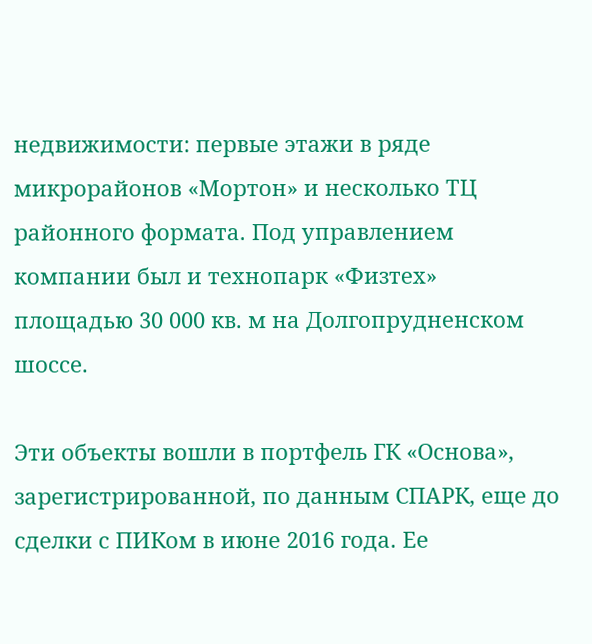недвижимости: первые этажи в ряде микрорайонов «Мортон» и несколько ТЦ районного формата. Под управлением компании был и технопарк «Физтех» площадью 30 000 кв. м на Долгопрудненском шоссе.

Эти объекты вошли в портфель ГК «Основа», зарегистрированной, по данным СПАРК, еще до сделки с ПИКом в июне 2016 года. Ее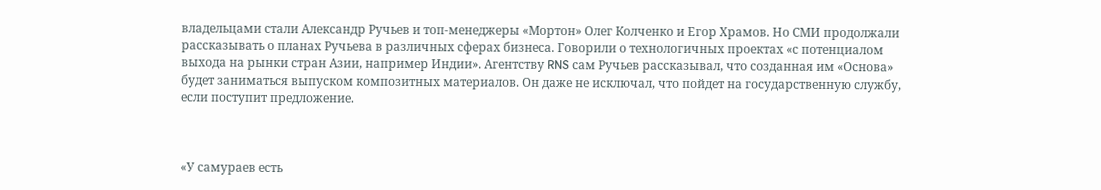владельцами стали Александр Ручьев и топ-менеджеры «Мортон» Олег Колченко и Егор Храмов. Но СМИ продолжали рассказывать о планах Ручьева в различных сферах бизнеса. Говорили о технологичных проектах «с потенциалом выхода на рынки стран Азии, например Индии». Агентству RNS сам Ручьев рассказывал, что созданная им «Основа» будет заниматься выпуском композитных материалов. Он даже не исключал, что пойдет на государственную службу, если поступит предложение.



«У самураев есть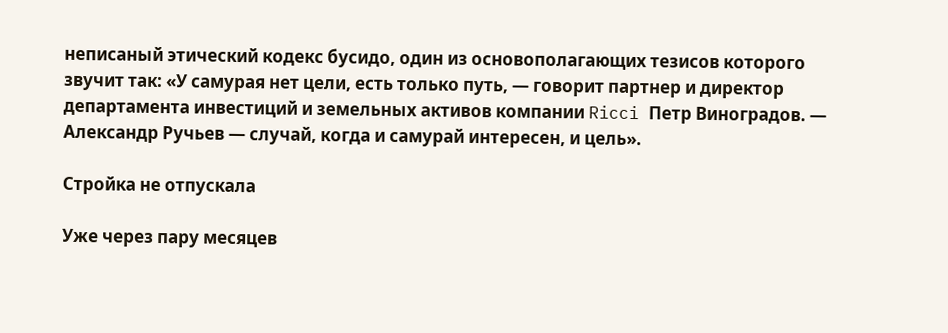неписаный этический кодекс бусидо, один из основополагающих тезисов которого звучит так: «У самурая нет цели, есть только путь, — говорит партнер и директор департамента инвестиций и земельных активов компании Ricci Петр Виноградов. — Александр Ручьев — случай, когда и самурай интересен, и цель».

Стройка не отпускала

Уже через пару месяцев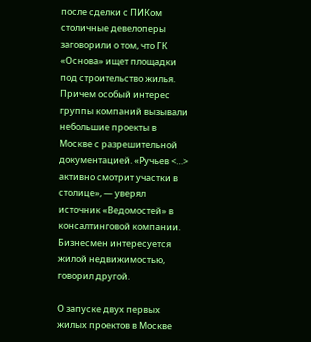после сделки с ПИКом столичные девелоперы заговорили о том, что ГК «Основа» ищет площадки под строительство жилья. Причем особый интерес группы компаний вызывали небольшие проекты в Москве с разрешительной документацией. «Ручьев <…> активно смотрит участки в столице», — уверял источник «Ведомостей» в консалтинговой компании. Бизнесмен интересуется жилой недвижимостью, говорил другой.

О запуске двух первых жилых проектов в Москве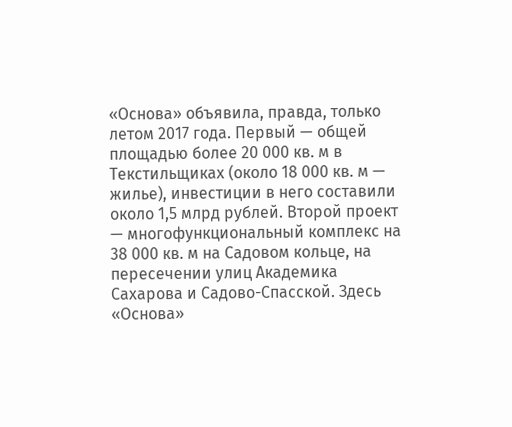«Основа» объявила, правда, только летом 2017 года. Первый — общей площадью более 20 000 кв. м в Текстильщиках (около 18 000 кв. м — жилье), инвестиции в него составили около 1,5 млрд рублей. Второй проект — многофункциональный комплекс на 38 000 кв. м на Садовом кольце, на пересечении улиц Академика Сахарова и Садово-Спасской. Здесь «Основа»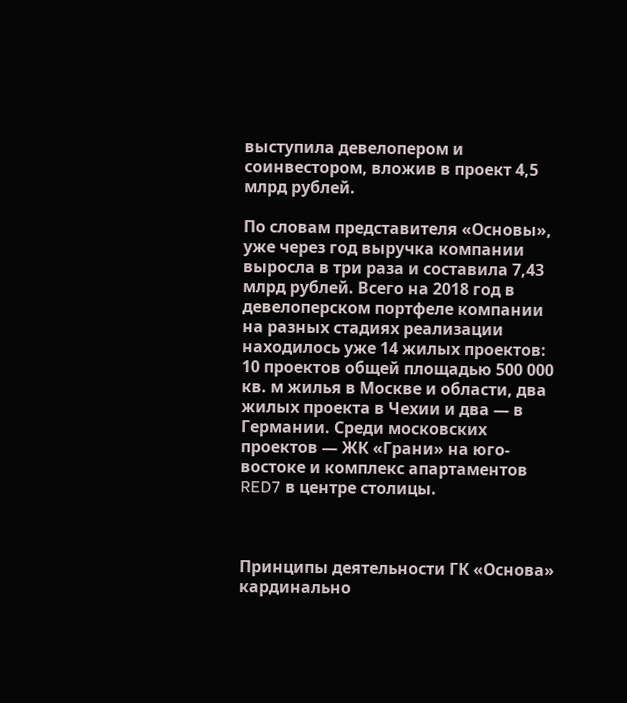выступила девелопером и соинвестором, вложив в проект 4,5 млрд рублей.

По словам представителя «Основы», уже через год выручка компании выросла в три раза и составила 7,43 млрд рублей. Всего на 2018 год в девелоперском портфеле компании на разных стадиях реализации находилось уже 14 жилых проектов: 10 проектов общей площадью 500 000 кв. м жилья в Москве и области, два жилых проекта в Чехии и два — в Германии. Среди московских проектов — ЖК «Грани» на юго-востоке и комплекс апартаментов RED7 в центре столицы.



Принципы деятельности ГК «Основа» кардинально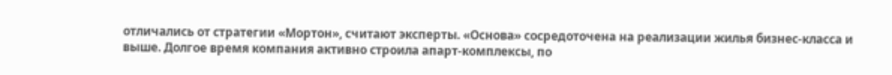отличались от стратегии «Мортон», считают эксперты. «Основа» сосредоточена на реализации жилья бизнес-класса и выше. Долгое время компания активно строила апарт-комплексы, по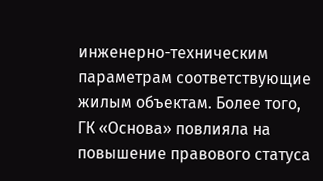инженерно-техническим параметрам соответствующие жилым объектам. Более того, ГК «Основа» повлияла на повышение правового статуса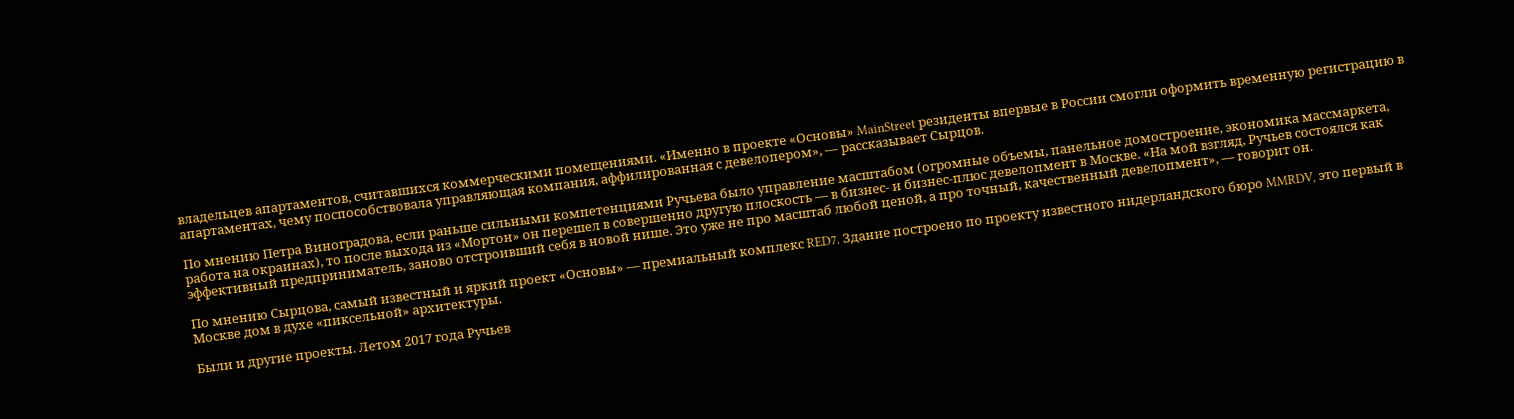владельцев апартаментов, считавшихся коммерческими помещениями. «Именно в проекте «Основы» MainStreet резиденты впервые в России смогли оформить временную регистрацию в апартаментах, чему поспособствовала управляющая компания, аффилированная с девелопером», — рассказывает Сырцов.

По мнению Петра Виноградова, если раньше сильными компетенциями Ручьева было управление масштабом (огромные объемы, панельное домостроение, экономика массмаркета, работа на окраинах), то после выхода из «Мортон» он перешел в совершенно другую плоскость — в бизнес- и бизнес-плюс девелопмент в Москве. «На мой взгляд, Ручьев состоялся как эффективный предприниматель, заново отстроивший себя в новой нише. Это уже не про масштаб любой ценой, а про точный, качественный девелопмент», — говорит он.

По мнению Сырцова, самый известный и яркий проект «Основы» — премиальный комплекс RED7. Здание построено по проекту известного нидерландского бюро MMRDV, это первый в Москве дом в духе «пиксельной» архитектуры.

Были и другие проекты. Летом 2017 года Ручьев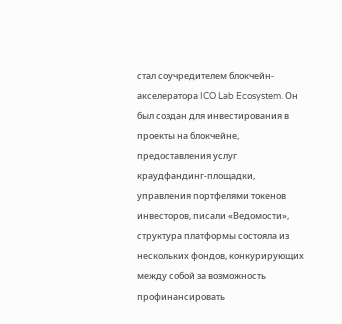стал соучредителем блокчейн-акселератора ICO Lab Ecosystem. Он был создан для инвестирования в проекты на блокчейне, предоставления услуг краудфандинг-площадки, управления портфелями токенов инвесторов, писали «Ведомости», структура платформы состояла из нескольких фондов, конкурирующих между собой за возможность профинансировать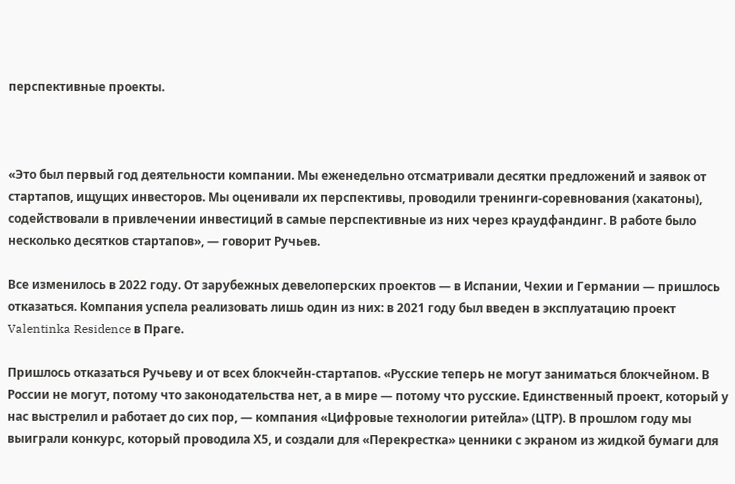перспективные проекты.



«Это был первый год деятельности компании. Мы еженедельно отсматривали десятки предложений и заявок от стартапов, ищущих инвесторов. Мы оценивали их перспективы, проводили тренинги-соревнования (хакатоны), содействовали в привлечении инвестиций в самые перспективные из них через краудфандинг. В работе было несколько десятков стартапов», — говорит Ручьев.

Все изменилось в 2022 году. От зарубежных девелоперских проектов — в Испании, Чехии и Германии — пришлось отказаться. Компания успела реализовать лишь один из них: в 2021 году был введен в эксплуатацию проект Valentinka Residence в Праге.

Пришлось отказаться Ручьеву и от всех блокчейн-стартапов. «Русские теперь не могут заниматься блокчейном. В России не могут, потому что законодательства нет, а в мире — потому что русские. Единственный проект, который у нас выстрелил и работает до сих пор, — компания «Цифровые технологии ритейла» (ЦТР). В прошлом году мы выиграли конкурс, который проводила Х5, и создали для «Перекрестка» ценники с экраном из жидкой бумаги для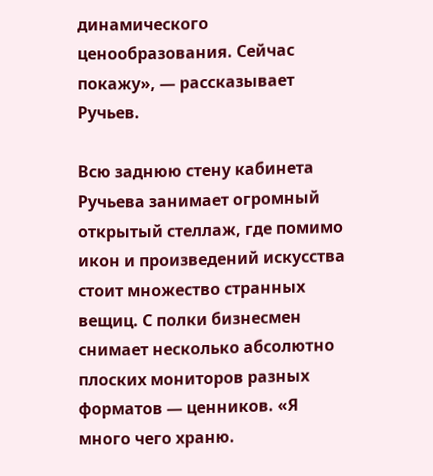динамического ценообразования. Сейчас покажу», — рассказывает Ручьев.

Всю заднюю стену кабинета Ручьева занимает огромный открытый стеллаж, где помимо икон и произведений искусства стоит множество странных вещиц. С полки бизнесмен снимает несколько абсолютно плоских мониторов разных форматов — ценников. «Я много чего храню.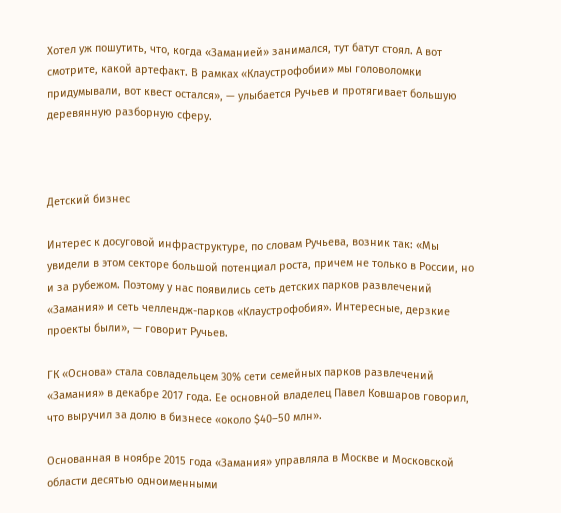Хотел уж пошутить, что, когда «Заманией» занимался, тут батут стоял. А вот смотрите, какой артефакт. В рамках «Клаустрофобии» мы головоломки придумывали, вот квест остался», — улыбается Ручьев и протягивает большую деревянную разборную сферу.



Детский бизнес

Интерес к досуговой инфраструктуре, по словам Ручьева, возник так: «Мы увидели в этом секторе большой потенциал роста, причем не только в России, но и за рубежом. Поэтому у нас появились сеть детских парков развлечений «Замания» и сеть челлендж-парков «Клаустрофобия». Интересные, дерзкие проекты были», — говорит Ручьев.

ГК «Основа» стала совладельцем 30% сети семейных парков развлечений «Замания» в декабре 2017 года. Ее основной владелец Павел Ковшаров говорил, что выручил за долю в бизнесе «около $40–50 млн».

Основанная в ноябре 2015 года «Замания» управляла в Москве и Московской области десятью одноименными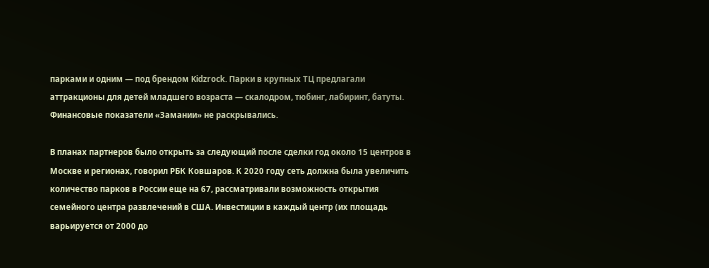парками и одним — под брендом Kidzrock. Парки в крупных ТЦ предлагали аттракционы для детей младшего возраста — скалодром, тюбинг, лабиринт, батуты. Финансовые показатели «Замании» не раскрывались.

В планах партнеров было открыть за следующий после сделки год около 15 центров в Москве и регионах, говорил РБК Ковшаров. К 2020 году сеть должна была увеличить количество парков в России еще на 67, рассматривали возможность открытия семейного центра развлечений в США. Инвестиции в каждый центр (их площадь варьируется от 2000 до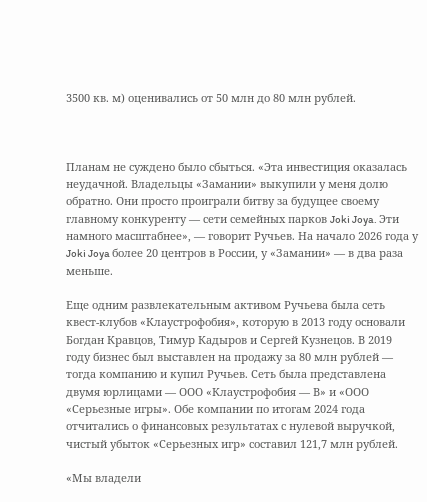3500 кв. м) оценивались от 50 млн до 80 млн рублей.



Планам не суждено было сбыться. «Эта инвестиция оказалась неудачной. Владельцы «Замании» выкупили у меня долю обратно. Они просто проиграли битву за будущее своему главному конкуренту — сети семейных парков Joki Joya. Эти намного масштабнее», — говорит Ручьев. На начало 2026 года у Joki Joya более 20 центров в России, у «Замании» — в два раза меньше.

Еще одним развлекательным активом Ручьева была сеть квест-клубов «Клаустрофобия», которую в 2013 году основали Богдан Кравцов, Тимур Кадыров и Сергей Кузнецов. В 2019 году бизнес был выставлен на продажу за 80 млн рублей — тогда компанию и купил Ручьев. Сеть была представлена двумя юрлицами — ООО «Клаустрофобия — В» и «ООО «Серьезные игры». Обе компании по итогам 2024 года отчитались о финансовых результатах с нулевой выручкой, чистый убыток «Серьезных игр» составил 121,7 млн рублей.

«Мы владели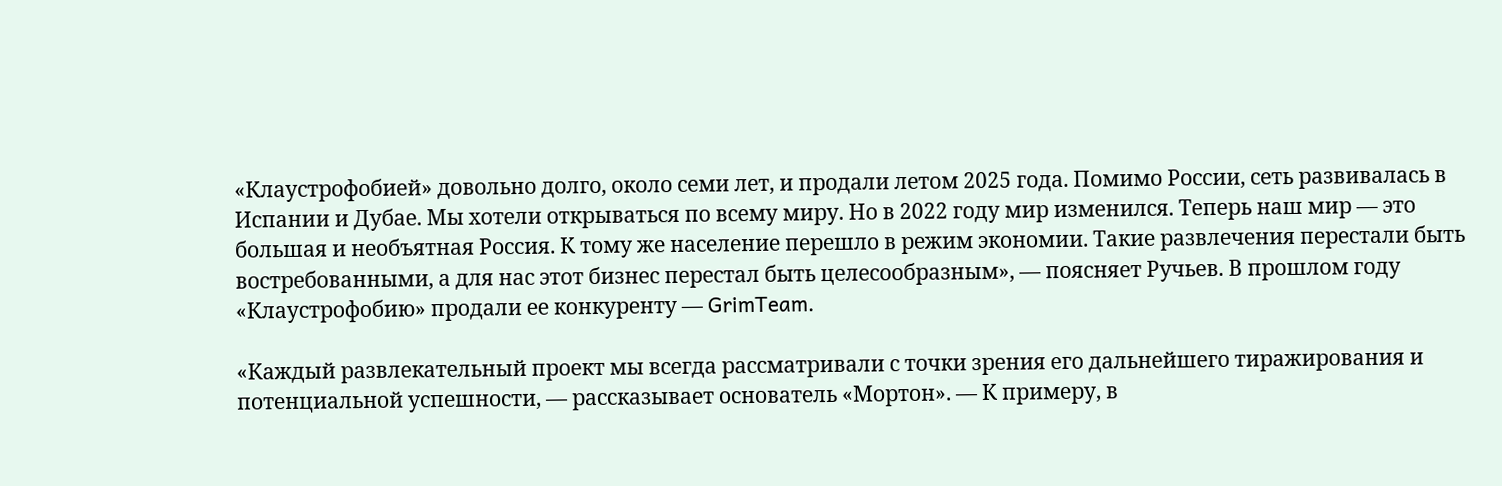«Клаустрофобией» довольно долго, около семи лет, и продали летом 2025 года. Помимо России, сеть развивалась в Испании и Дубае. Мы хотели открываться по всему миру. Но в 2022 году мир изменился. Теперь наш мир — это большая и необъятная Россия. К тому же население перешло в режим экономии. Такие развлечения перестали быть востребованными, а для нас этот бизнес перестал быть целесообразным», — поясняет Ручьев. В прошлом году «Клаустрофобию» продали ее конкуренту — GrimTeam.

«Каждый развлекательный проект мы всегда рассматривали с точки зрения его дальнейшего тиражирования и потенциальной успешности, — рассказывает основатель «Мортон». — К примеру, в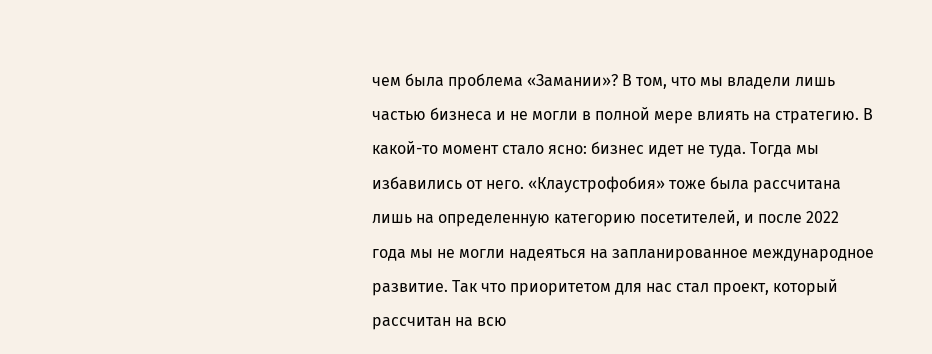чем была проблема «Замании»? В том, что мы владели лишь частью бизнеса и не могли в полной мере влиять на стратегию. В какой-то момент стало ясно: бизнес идет не туда. Тогда мы избавились от него. «Клаустрофобия» тоже была рассчитана лишь на определенную категорию посетителей, и после 2022 года мы не могли надеяться на запланированное международное развитие. Так что приоритетом для нас стал проект, который рассчитан на всю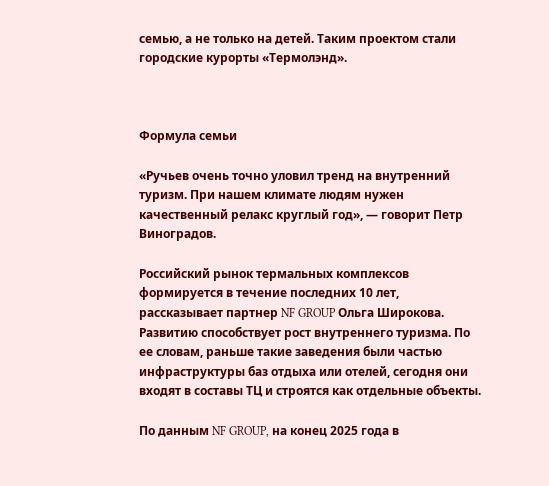семью, а не только на детей. Таким проектом стали городские курорты «Термолэнд».



Формула семьи

«Ручьев очень точно уловил тренд на внутренний туризм. При нашем климате людям нужен качественный релакс круглый год», — говорит Петр Виноградов.

Российский рынок термальных комплексов формируется в течение последних 10 лет, рассказывает партнер NF GROUP Ольга Широкова. Развитию способствует рост внутреннего туризма. По ее словам, раньше такие заведения были частью инфраструктуры баз отдыха или отелей, сегодня они входят в составы ТЦ и строятся как отдельные объекты.

По данным NF GROUP, на конец 2025 года в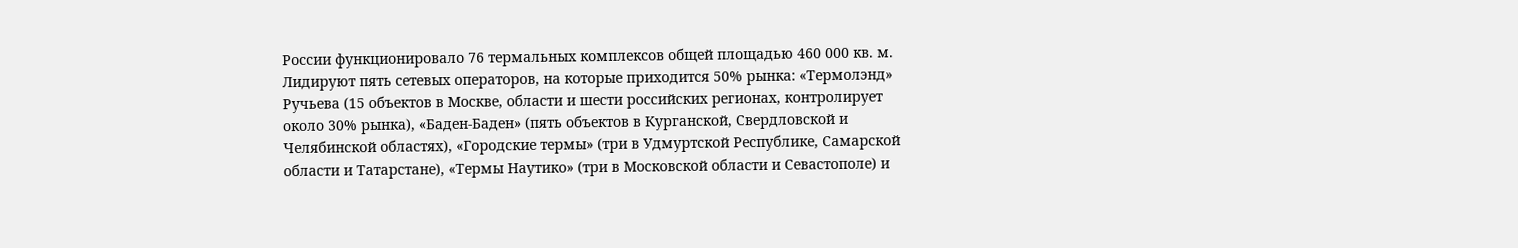России функционировало 76 термальных комплексов общей площадью 460 000 кв. м. Лидируют пять сетевых операторов, на которые приходится 50% рынка: «Термолэнд» Ручьева (15 объектов в Москве, области и шести российских регионах, контролирует около 30% рынка), «Баден-Баден» (пять объектов в Курганской, Свердловской и Челябинской областях), «Городские термы» (три в Удмуртской Республике, Самарской области и Татарстане), «Термы Наутико» (три в Московской области и Севастополе) и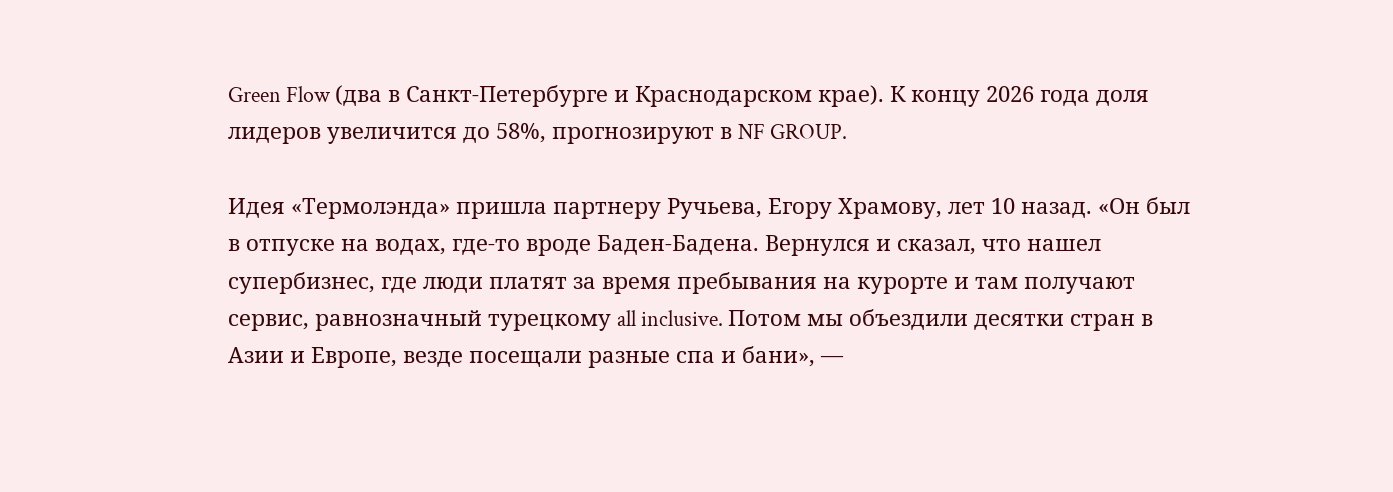Green Flow (два в Санкт-Петербурге и Краснодарском крае). К концу 2026 года доля лидеров увеличится до 58%, прогнозируют в NF GROUP.

Идея «Термолэнда» пришла партнеру Ручьева, Егору Храмову, лет 10 назад. «Он был в отпуске на водах, где-то вроде Баден-Бадена. Вернулся и сказал, что нашел супербизнес, где люди платят за время пребывания на курорте и там получают сервис, равнозначный турецкому all inclusive. Потом мы объездили десятки стран в Азии и Европе, везде посещали разные спа и бани», —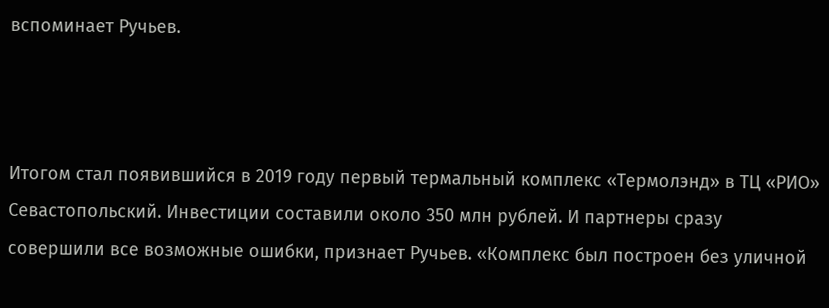вспоминает Ручьев.



Итогом стал появившийся в 2019 году первый термальный комплекс «Термолэнд» в ТЦ «РИО» Севастопольский. Инвестиции составили около 350 млн рублей. И партнеры сразу совершили все возможные ошибки, признает Ручьев. «Комплекс был построен без уличной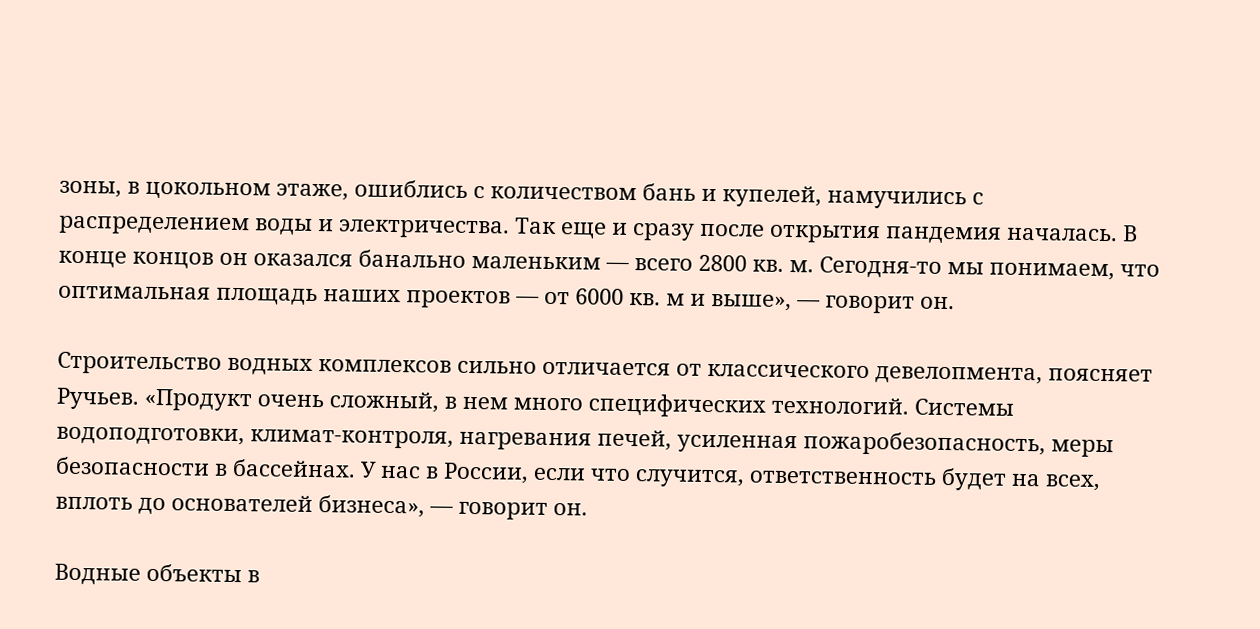зоны, в цокольном этаже, ошиблись с количеством бань и купелей, намучились с распределением воды и электричества. Так еще и сразу после открытия пандемия началась. В конце концов он оказался банально маленьким — всего 2800 кв. м. Сегодня-то мы понимаем, что оптимальная площадь наших проектов — от 6000 кв. м и выше», — говорит он.

Строительство водных комплексов сильно отличается от классического девелопмента, поясняет Ручьев. «Продукт очень сложный, в нем много специфических технологий. Системы водоподготовки, климат-контроля, нагревания печей, усиленная пожаробезопасность, меры безопасности в бассейнах. У нас в России, если что случится, ответственность будет на всех, вплоть до основателей бизнеса», — говорит он.

Водные объекты в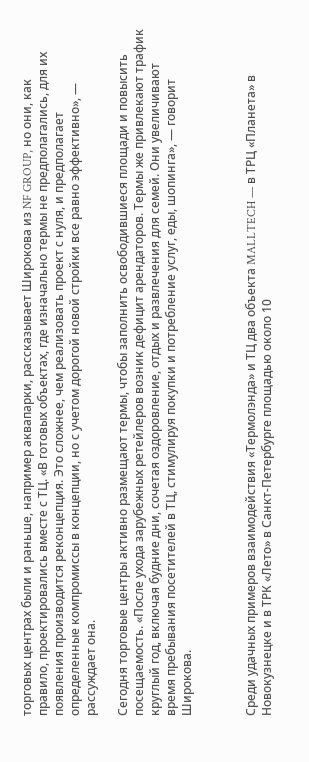торговых центрах были и раньше, например аквапарки, рассказывает Широкова из NF GROUP, но они, как правило, проектировались вместе с ТЦ. «В готовых объектах, где изначально термы не предполагались, для их появления производится реконцепция. Это сложнее, чем реализовать проект с нуля, и предполагает определенные компромиссы в концепции, но с учетом дорогой новой стройки все равно эффективно», — рассуждает она.

Сегодня торговые центры активно размещают термы, чтобы заполнить освободившиеся площади и повысить посещаемость. «После ухода зарубежных ретейлеров возник дефицит арендаторов. Термы же привлекают трафик круглый год, включая будние дни, сочетая оздоровление, отдых и развлечения для семей. Они увеличивают время пребывания посетителей в ТЦ, стимулируя покупки и потребление услуг, еды, шопинга», — говорит Широкова.



Среди удачных примеров взаимодействия «Термолэнда» и ТЦ два объекта MALLTECH — в ТРЦ «Планета» в Новокузнецке и в ТРК «Лето» в Санкт-Петербурге площадью около 10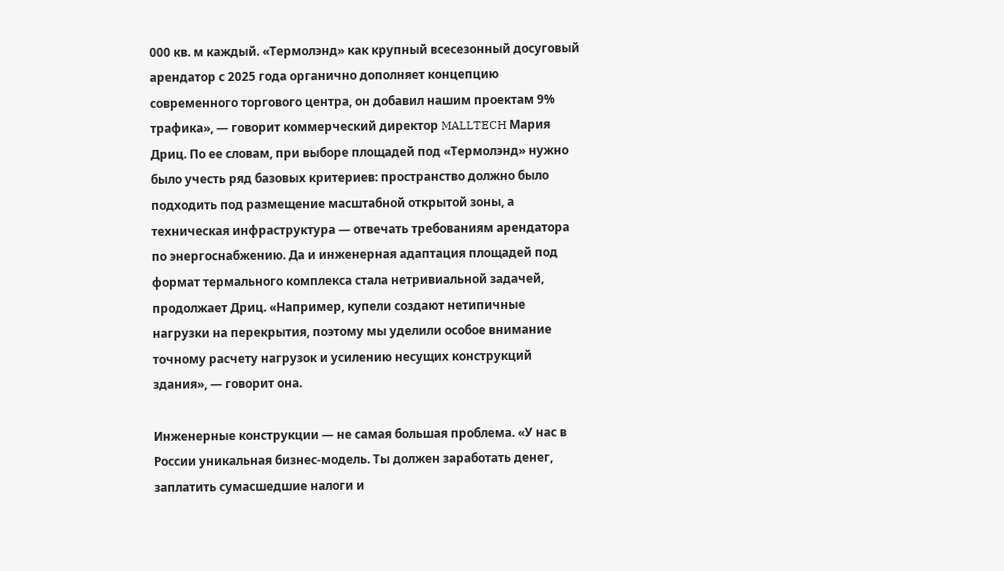000 кв. м каждый. «Термолэнд» как крупный всесезонный досуговый арендатор с 2025 года органично дополняет концепцию современного торгового центра, он добавил нашим проектам 9% трафика», — говорит коммерческий директор MALLTECH Мария Дриц. По ее словам, при выборе площадей под «Термолэнд» нужно было учесть ряд базовых критериев: пространство должно было подходить под размещение масштабной открытой зоны, а техническая инфраструктура — отвечать требованиям арендатора по энергоснабжению. Да и инженерная адаптация площадей под формат термального комплекса стала нетривиальной задачей, продолжает Дриц. «Например, купели создают нетипичные нагрузки на перекрытия, поэтому мы уделили особое внимание точному расчету нагрузок и усилению несущих конструкций здания», — говорит она.

Инженерные конструкции — не самая большая проблема. «У нас в России уникальная бизнес-модель. Ты должен заработать денег, заплатить сумасшедшие налоги и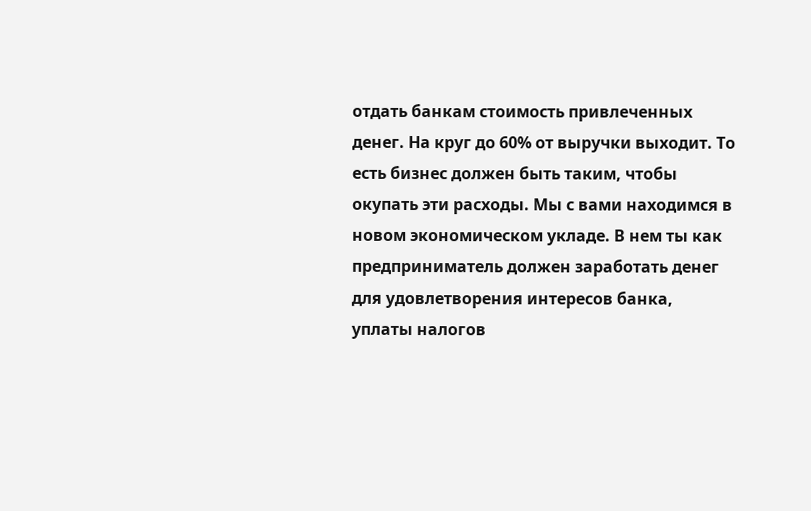отдать банкам стоимость привлеченных денег. На круг до 60% от выручки выходит. То есть бизнес должен быть таким, чтобы окупать эти расходы. Мы с вами находимся в новом экономическом укладе. В нем ты как предприниматель должен заработать денег для удовлетворения интересов банка, уплаты налогов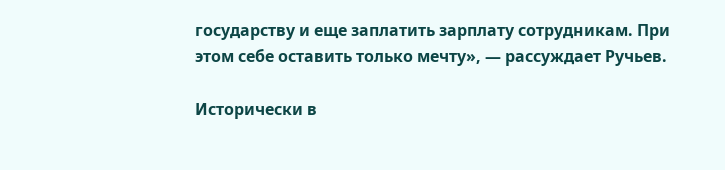государству и еще заплатить зарплату сотрудникам. При этом себе оставить только мечту», — рассуждает Ручьев.

Исторически в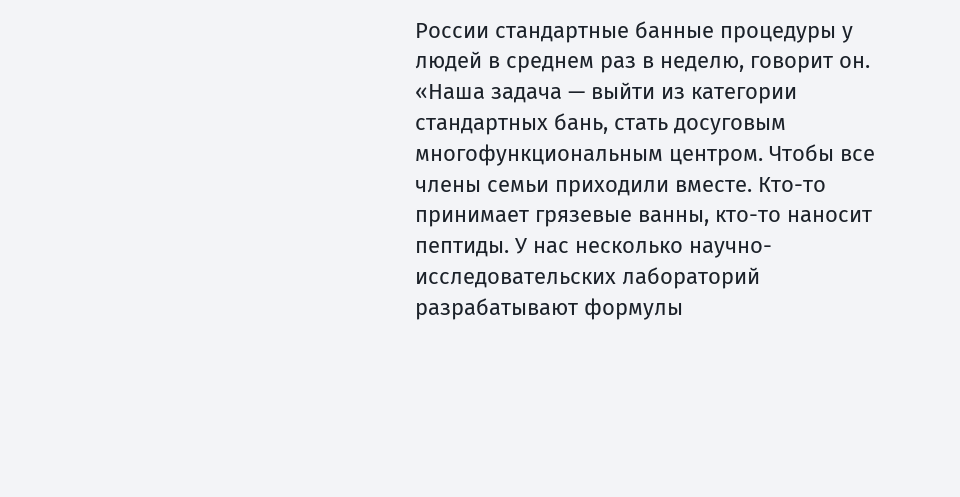России стандартные банные процедуры у людей в среднем раз в неделю, говорит он. «Наша задача — выйти из категории стандартных бань, стать досуговым многофункциональным центром. Чтобы все члены семьи приходили вместе. Кто-то принимает грязевые ванны, кто-то наносит пептиды. У нас несколько научно-исследовательских лабораторий разрабатывают формулы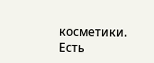косметики. Есть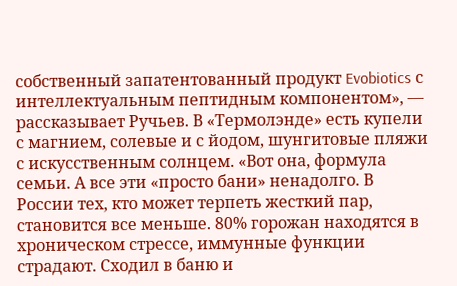собственный запатентованный продукт Evobiotics с интеллектуальным пептидным компонентом», — рассказывает Ручьев. В «Термолэнде» есть купели с магнием, солевые и с йодом, шунгитовые пляжи с искусственным солнцем. «Вот она, формула семьи. А все эти «просто бани» ненадолго. В России тех, кто может терпеть жесткий пар, становится все меньше. 80% горожан находятся в хроническом стрессе, иммунные функции страдают. Сходил в баню и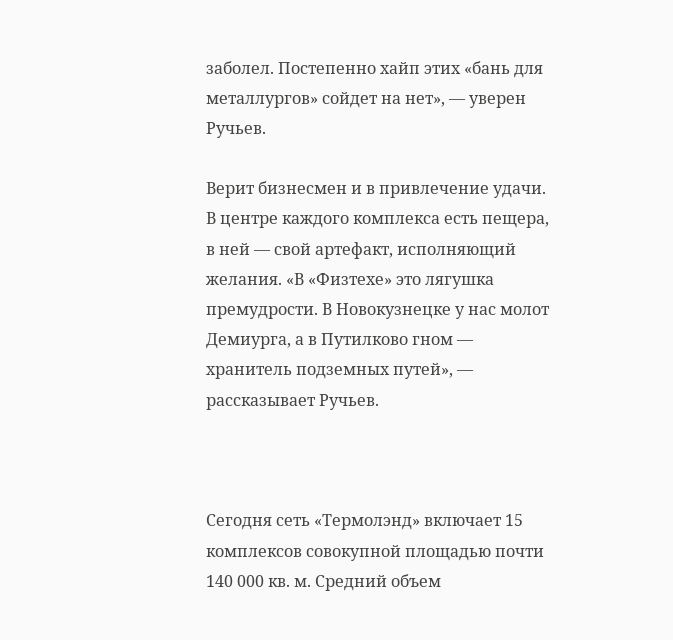заболел. Постепенно хайп этих «бань для металлургов» сойдет на нет», — уверен Ручьев.

Верит бизнесмен и в привлечение удачи. В центре каждого комплекса есть пещера, в ней — свой артефакт, исполняющий желания. «В «Физтехе» это лягушка премудрости. В Новокузнецке у нас молот Демиурга, а в Путилково гном — хранитель подземных путей», — рассказывает Ручьев.



Сегодня сеть «Термолэнд» включает 15 комплексов совокупной площадью почти 140 000 кв. м. Средний объем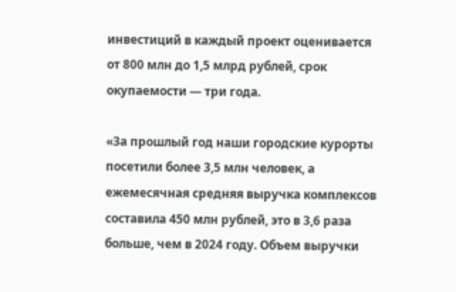инвестиций в каждый проект оценивается от 800 млн до 1,5 млрд рублей, срок окупаемости — три года.

«За прошлый год наши городские курорты посетили более 3,5 млн человек, а ежемесячная средняя выручка комплексов составила 450 млн рублей, это в 3,6 раза больше, чем в 2024 году. Объем выручки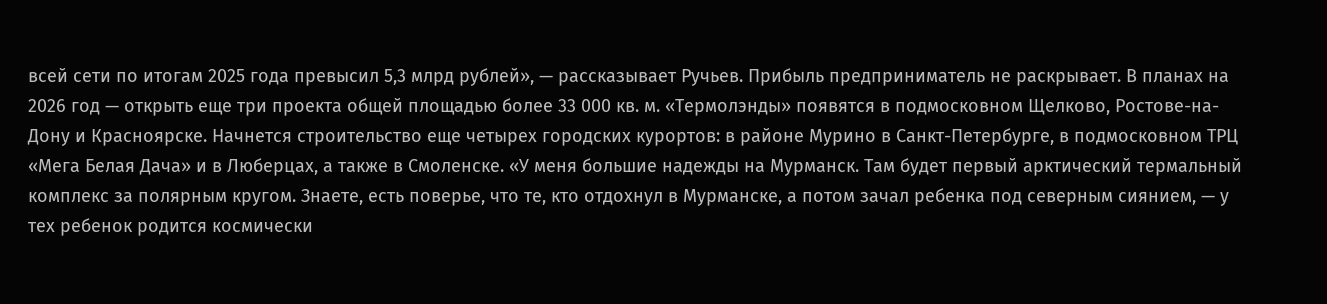всей сети по итогам 2025 года превысил 5,3 млрд рублей», — рассказывает Ручьев. Прибыль предприниматель не раскрывает. В планах на 2026 год — открыть еще три проекта общей площадью более 33 000 кв. м. «Термолэнды» появятся в подмосковном Щелково, Ростове-на-Дону и Красноярске. Начнется строительство еще четырех городских курортов: в районе Мурино в Санкт-Петербурге, в подмосковном ТРЦ «Мега Белая Дача» и в Люберцах, а также в Смоленске. «У меня большие надежды на Мурманск. Там будет первый арктический термальный комплекс за полярным кругом. Знаете, есть поверье, что те, кто отдохнул в Мурманске, а потом зачал ребенка под северным сиянием, — у тех ребенок родится космически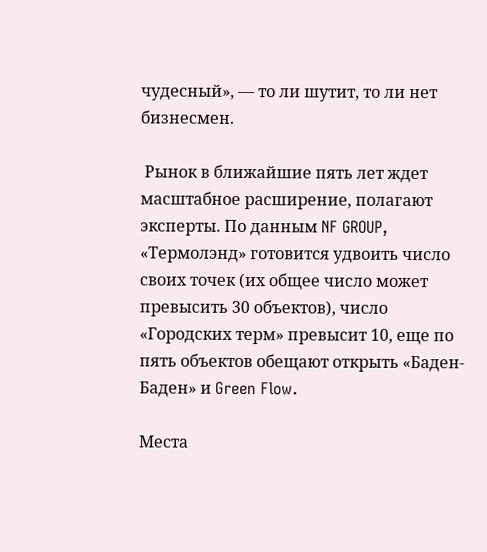чудесный», — то ли шутит, то ли нет бизнесмен.

 Рынок в ближайшие пять лет ждет масштабное расширение, полагают эксперты. По данным NF GROUP, «Термолэнд» готовится удвоить число своих точек (их общее число может превысить 30 объектов), число «Городских терм» превысит 10, еще по пять объектов обещают открыть «Баден-Баден» и Green Flow.

Места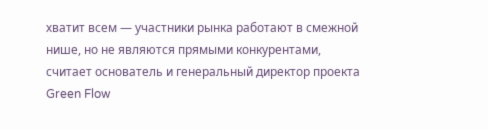хватит всем — участники рынка работают в смежной нише, но не являются прямыми конкурентами, считает основатель и генеральный директор проекта Green Flow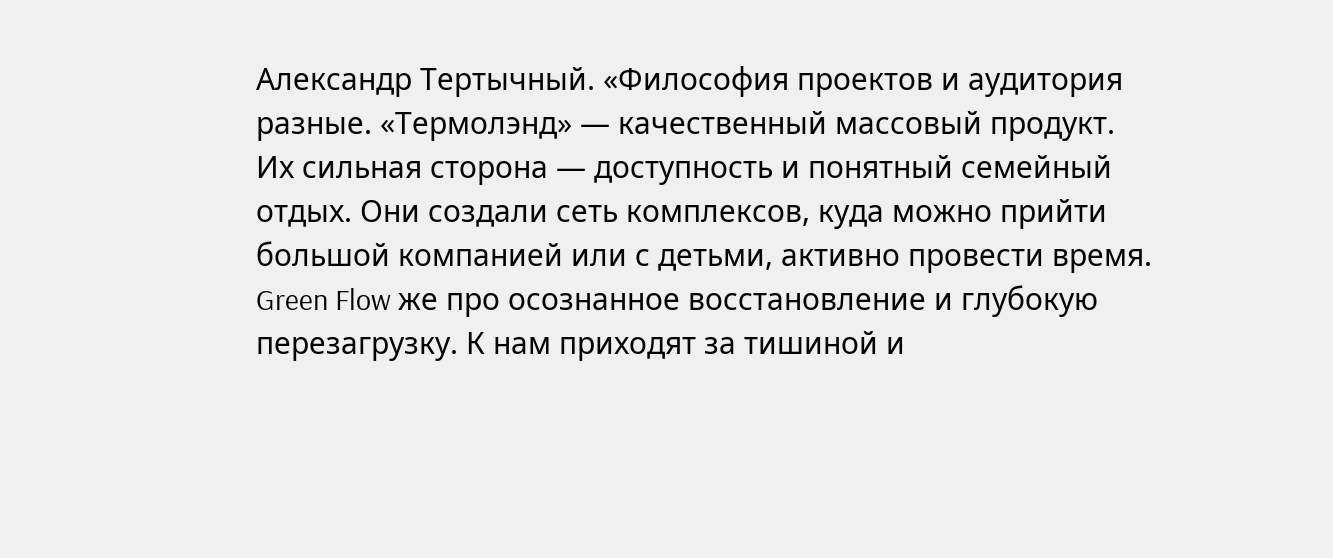Александр Тертычный. «Философия проектов и аудитория разные. «Термолэнд» — качественный массовый продукт. Их сильная сторона — доступность и понятный семейный отдых. Они создали сеть комплексов, куда можно прийти большой компанией или с детьми, активно провести время. Green Flow же про осознанное восстановление и глубокую перезагрузку. К нам приходят за тишиной и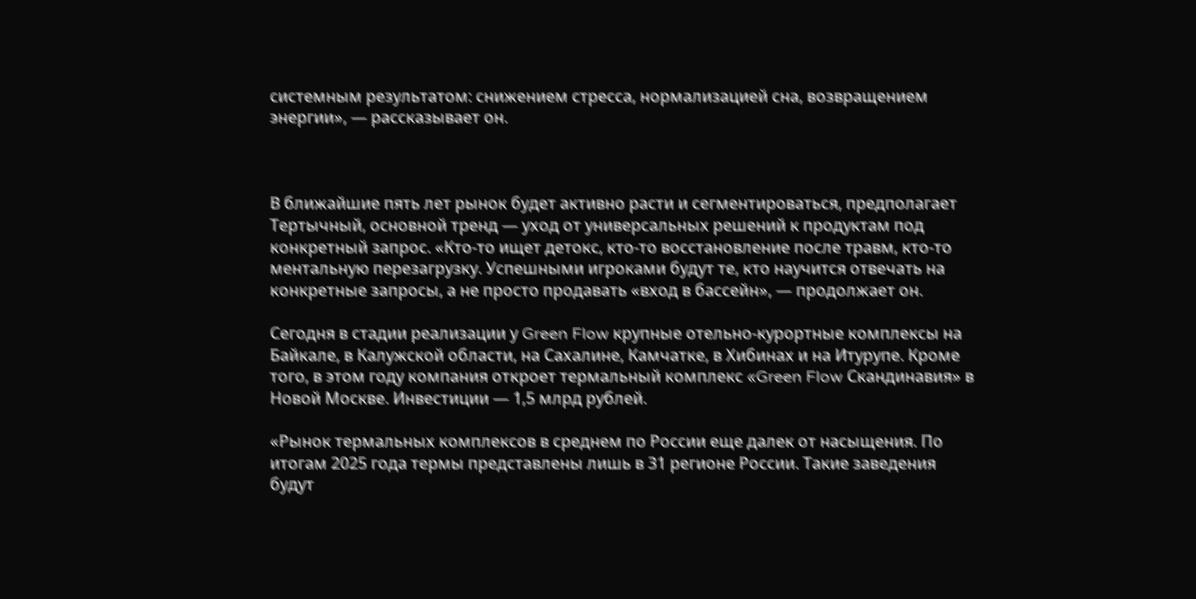системным результатом: снижением стресса, нормализацией сна, возвращением энергии», — рассказывает он.



В ближайшие пять лет рынок будет активно расти и сегментироваться, предполагает Тертычный, основной тренд — уход от универсальных решений к продуктам под конкретный запрос. «Кто-то ищет детокс, кто-то восстановление после травм, кто-то ментальную перезагрузку. Успешными игроками будут те, кто научится отвечать на конкретные запросы, а не просто продавать «вход в бассейн», — продолжает он.

Сегодня в стадии реализации у Green Flow крупные отельно-курортные комплексы на Байкале, в Калужской области, на Сахалине, Камчатке, в Хибинах и на Итурупе. Кроме того, в этом году компания откроет термальный комплекс «Green Flow Скандинавия» в Новой Москве. Инвестиции — 1,5 млрд рублей.

«Рынок термальных комплексов в среднем по России еще далек от насыщения. По итогам 2025 года термы представлены лишь в 31 регионе России. Такие заведения будут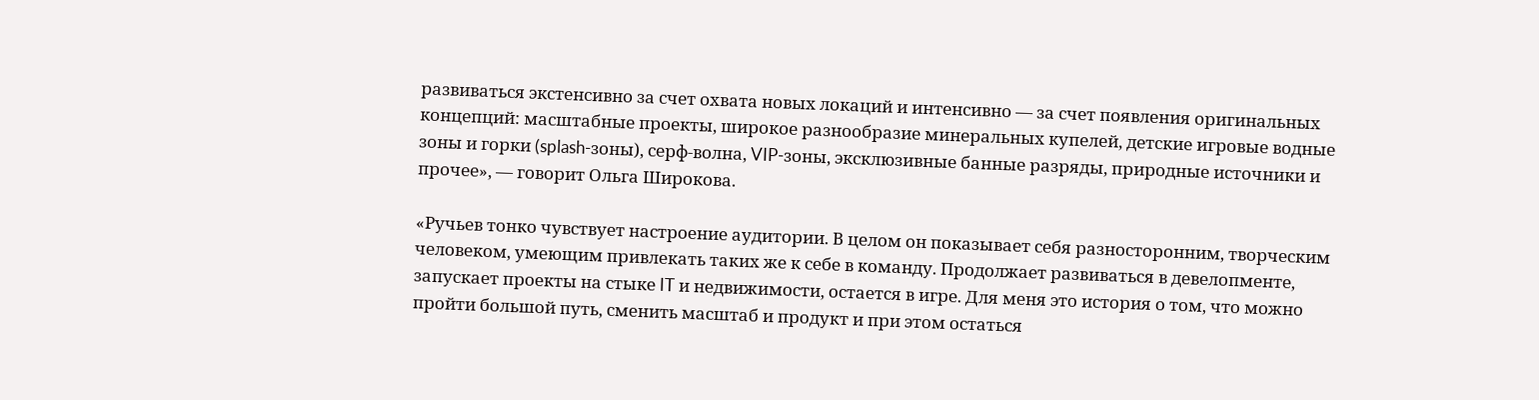развиваться экстенсивно за счет охвата новых локаций и интенсивно — за счет появления оригинальных концепций: масштабные проекты, широкое разнообразие минеральных купелей, детские игровые водные зоны и горки (splash-зоны), серф-волна, VIP-зоны, эксклюзивные банные разряды, природные источники и прочее», — говорит Ольга Широкова.

«Ручьев тонко чувствует настроение аудитории. В целом он показывает себя разносторонним, творческим человеком, умеющим привлекать таких же к себе в команду. Продолжает развиваться в девелопменте, запускает проекты на стыке IT и недвижимости, остается в игре. Для меня это история о том, что можно пройти большой путь, сменить масштаб и продукт и при этом остаться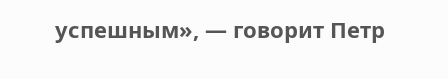успешным», — говорит Петр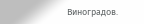Виноградов.